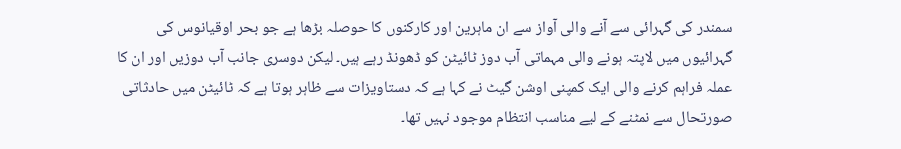سمندر کی گہرائی سے آنے والی آواز سے ان ماہرین اور کارکنوں کا حوصلہ بڑھا ہے جو بحر اوقیانوس کی گہرائیوں میں لاپتہ ہونے والی مہماتی آب دوز ٹائیٹن کو ڈھونڈ رہے ہیں۔ لیکن دوسری جانب آب دوزیں اور ان کا عملہ فراہم کرنے والی ایک کمپنی اوشن گیٹ نے کہا ہے کہ دستاویزات سے ظاہر ہوتا ہے کہ ٹائیٹن میں حادثاتی صورتحال سے نمٹنے کے لیے مناسب انتظام موجود نہیں تھا۔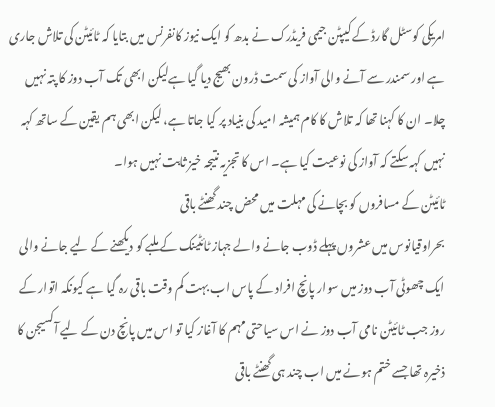امریکی کوسٹل گارڈ کے کیپٹن جیمی فریڈرک نے بدھ کو ایک نیوز کانفرنس میں بتایا کہ ٹائیٹن کی تلاش جاری ہے اور سمندر سے آنے والی آواز کی سمت ڈرون بھیج دیا گیا ہےلیکن ابھی تک آب دوز کا پتہ نہیں چلا۔ ان کا کہنا تھا کہ تلاش کا کام ہمیشہ امید کی بنیاد پر کیا جاتا ہے، لیکن ابھی ہم یقین کے ساتھ کہہ نہیں کہہ سکتے کہ آواز کی نوعیت کیا ہے۔ اس کا تجزیہ نتیجہ خیز ثابت نہیں ہوا۔
ٹائیٹن کے مسافروں کو بچانے کی مہلت میں محض چند گھنٹے باقی
بحراوقیانوس میں عشروں پہلے ڈوب جانے والے جہاز ٹائٹینک کے ملبے کو دیکھنے کے لیے جانے والی ایک چھوٹی آب دوز میں سوار پانچ افراد کے پاس اب بہت کم وقت باقی رہ گیا ہے کیونکہ اتوار کے روز جب ٹائیٹن نامی آب دوز نے اس سیاحتی مہم کا آغاز کیا تو اس میں پانچ دن کے لیے آکسیجن کا ذخیرہ تھا جسے ختم ہونے میں اب چند ہی گھنٹے باقی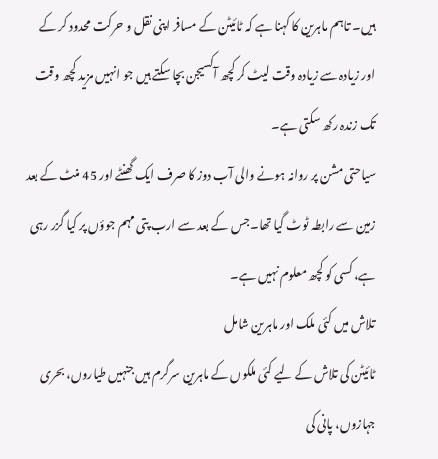ہیں۔ تاہم ماہرین کا کہنا ہے کہ ٹائیٹن کے مسافر اپنی نقل و حرکت محدود کر کے اور زیادہ سے زیادہ وقت لیٹ کر کچھ آکسیجن بچا سکتے ہیں جو انہیں مزید کچھ وقت تک زندہ رکھ سکتی ہے۔
سیاحتی مشن پر روانہ ہونے والی آب دوز کا صرف ایک گھنٹے اور 45 منٹ کے بعد زمین سے رابطہ ٹوٹ گیا تھا۔جس کے بعد سے ارب پتی مہم جوؤں پر کیا گزر رہی ہے، کسی کو کچھ معلوم نہیں ہے۔
تلاش میں کئی ملک اور ماہرین شامل
ٹائیٹن کی تلاش کے لیے کئی ملکوں کے ماہرین سرگرم ہیں جنہیں طیاروں، بحری جہازوں، پانی کی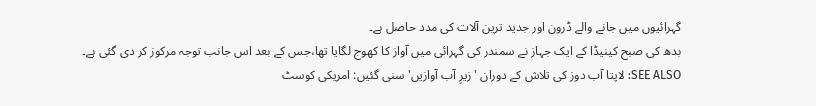گہرائیوں میں جانے والے ڈرون اور جدید ترین آلات کی مدد حاصل ہے۔
بدھ کی صبح کینیڈا کے ایک جہاز نے سمندر کی گہرائی میں آواز کا کھوج لگایا تھا،جس کے بعد اس جانب توجہ مرکوز کر دی گئی ہے۔
SEE ALSO: لاپتا آب دوز کی تلاش کے دوران 'زیرِ آب آوازیں' سنی گئیں: امریکی کوسٹ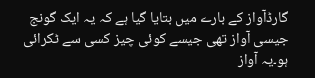گارڈآواز کے بارے میں بتایا گیا ہے کہ یہ ایک گونج جیسی آواز تھی جیسے کوئی چیز کسی سے ٹکرائی ہو۔یہ آواز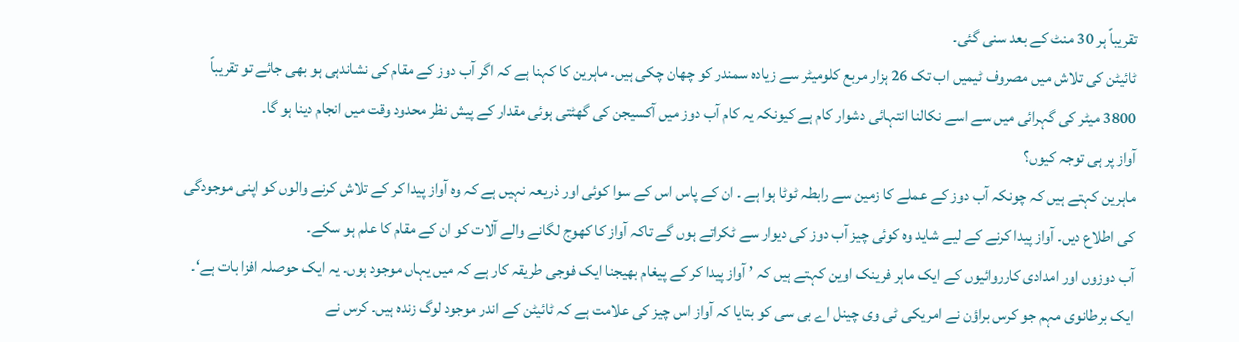تقریباً ہر 30 منٹ کے بعد سنی گئی۔
ٹائیٹن کی تلاش میں مصروف ٹیمیں اب تک 26 ہزار مربع کلومیٹر سے زیادہ سمندر کو چھان چکی ہیں۔ ماہرین کا کہنا ہے کہ اگر آب دوز کے مقام کی نشاندہی ہو بھی جائے تو تقریباً 3800 میٹر کی گہرائی میں سے اسے نکالنا انتہائی دشوار کام ہے کیونکہ یہ کام آب دوز میں آکسیجن کی گھٹتی ہوئی مقدار کے پیش نظر محدود وقت میں انجام دینا ہو گا۔
آواز پر ہی توجہ کیوں؟
ماہرین کہتے ہیں کہ چونکہ آب دوز کے عملے کا زمین سے رابطہ ٹوٹا ہوا ہے ۔ ان کے پاس اس کے سوا کوئی اور ذریعہ نہیں ہے کہ وہ آواز پیدا کر کے تلاش کرنے والوں کو اپنی موجودگی کی اطلاع دیں۔ آواز پیدا کرنے کے لیے شاید وہ کوئی چیز آب دوز کی دیوار سے ٹکراتے ہوں گے تاکہ آواز کا کھوج لگانے والے آلات کو ان کے مقام کا علم ہو سکے۔
آب دوزوں اور امدادی کارروائیوں کے ایک ماہر فرینک اوین کہتے ہیں کہ ’ آواز پیدا کر کے پیغام بھیجنا ایک فوجی طریقہ کار ہے کہ میں یہاں موجود ہوں۔ یہ ایک حوصلہ افزا بات ہے‘۔
ایک برطانوی مہم جو کرس براؤن نے امریکی ٹی وی چینل اے بی سی کو بتایا کہ آواز اس چیز کی علامت ہے کہ ٹائیٹن کے اندر موجود لوگ زندہ ہیں۔ کرس نے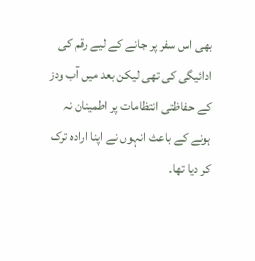بھی اس سفر پر جانے کے لیے رقم کی ادائیگی کی تھی لیکن بعد میں آب ودز کے حفاظتی انتظامات پر اطمینان نہ ہونے کے باعث انہوں نے اپنا ارادہ ترک کر دیا تھا۔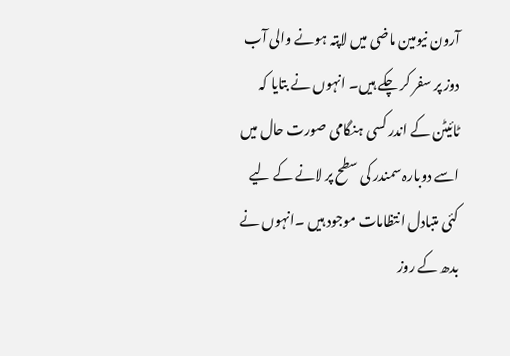آرون نیومین ماضی میں لاپتہ ہونے والی آب دوز پر سفر کر چکے ہیں۔ انہوں نے بتایا کہ ٹائیٹن کے اندر کسی ہنگامی صورت حال میں اسے دوبارہ سمندر کی سطح پر لانے کے لیے کئی متبادل انتظامات موجود ہیں ۔انہوں نے بدھ کے روز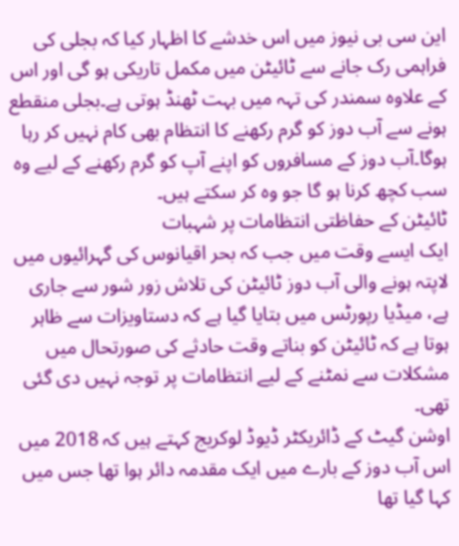این سی بی نیوز میں اس خدشے کا اظہار کیا کہ بجلی کی فراہمی رک جانے سے ٹائیٹن میں مکمل تاریکی ہو گی اور اس کے علاوہ سمندر کی تہہ میں بہت ٹھنڈ ہوتی ہے۔بجلی منقطع ہونے سے آب دوز کو گرم رکھنے کا انتظام بھی کام نہیں کر رہا ہوگا۔آب دوز کے مسافروں کو اپنے آپ کو گرم رکھنے کے لیے وہ سب کچھ کرنا ہو گا جو وہ کر سکتے ہیں۔
ٹائیٹن کے حفاظتی انتظامات پر شہبات
ایک ایسے وقت میں جب کہ بحر اقیانوس کی گہرائیوں میں لاپتہ ہونے والی آب دوز ٹائیٹن کی تلاش زور شور سے جاری ہے، میڈیا رپورٹس میں بتایا گیا ہے کہ دستاویزات سے ظاہر ہوتا ہے کہ ٹائیٹن کو بناتے وقت حادثے کی صورتحال میں مشکلات سے نمٹنے کے لیے انتظامات پر توجہ نہیں دی گئی تھی۔
اوشن گیٹ کے ڈائریکٹر ڈیوڈ لوکریج کہتے ہیں کہ 2018 میں اس آب دوز کے بارے میں ایک مقدمہ دائر ہوا تھا جس میں کہا گیا تھا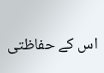اس کے حفاظتی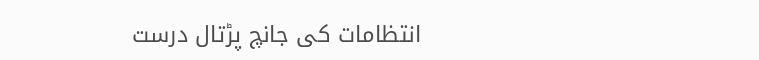انتظامات کی جانچ پڑتال درست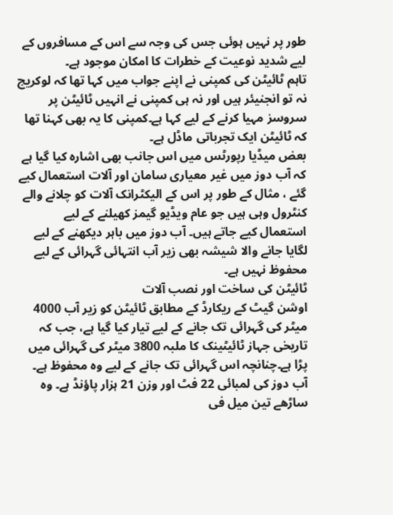طور پر نہیں ہوئی جس کی وجہ سے اس کے مسافروں کے لیے شدید نوعیت کے خطرات کا امکان موجود ہے۔
تاہم ٹائیٹن کی کمپنی نے اپنے جواب میں کہا تھا کہ لوکریج نہ تو انجنیئر ہیں اور نہ ہی کمپنی نے انہیں ٹائیٹن پر سروسز مہیا کرنے کے لیے کہا ہے۔کمپنی کا یہ بھی کہنا تھا کہ ٹائیٹن ایک تجرباتی ماڈل ہے۔
بعض میڈیا رپورٹس میں اس جانب بھی اشارہ کیا گیا ہے کہ آب دوز میں غیر معیاری سامان اور آلات استعمال کیے گئے ، مثال کے طور پر اس کے الیکٹرانک آلات کو چلانے والے کنٹرول وہی ہیں جو عام ویڈیو گیمز کھیلنے کے لیے استعمال کیے جاتے ہیں۔ آب دوز میں باہر دیکھنے کے لیے لگایا جانے والا شیشہ بھی زیر آب انتہائی گہرائی کے لیے محفوظ نہیں ہے۔
ٹائیٹن کی ساخت اور نصب آلات
اوشن گیٹ کے ریکارڈ کے مطابق ٹائیٹن کو زیر آب 4000 میٹر کی گہرائی تک جانے کے لیے تیار کیا گیا ہے، جب کہ تاریخی جہاز ٹائیٹینک کا ملبہ 3800 میٹر کی گہرائی میں پڑا ہے۔چنانچہ اس گہرائی تک جانے کے لیے وہ محفوظ ہے۔
آب دوز کی لمبائی 22 فٹ اور وزن 21 ہزار پاؤنڈ ہے۔ وہ ساڑھے تین میل فی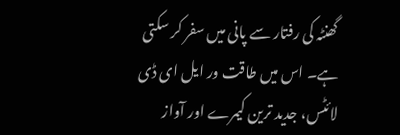گھنٹہ کی رفتار سے پانی میں سفر کر سکتی ہے۔ اس میں طاقت ور ایل ای ڈی لائٹس، جدید ترین کیمرے اور آواز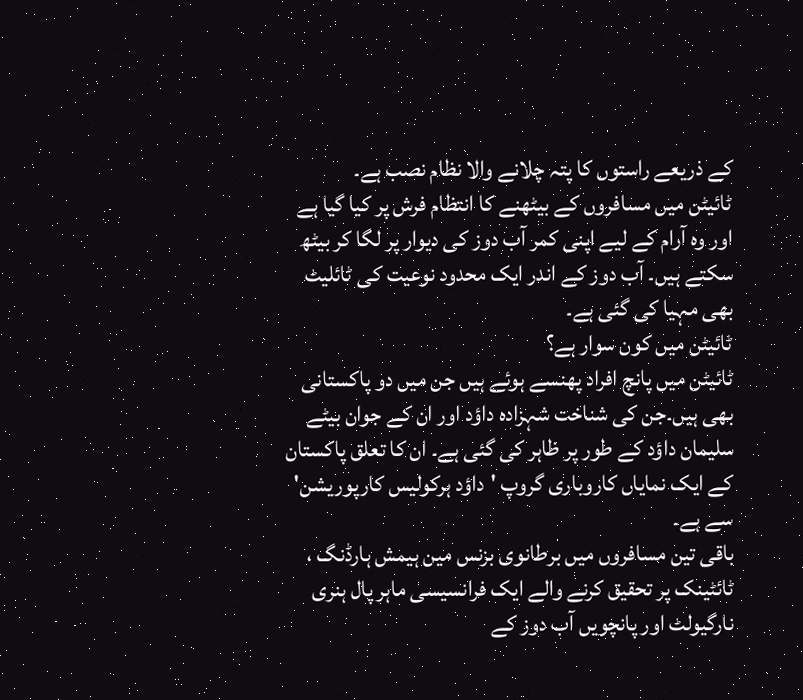کے ذریعے راستوں کا پتہ چلانے والا نظام نصب ہے۔
ٹائیٹن میں مسافروں کے بیٹھنے کا انتظام فرش پر کیا گیا ہے اور وہ آرام کے لیے اپنی کمر آب دوز کی دیوار پر لگا کر بیٹھ سکتے ہیں۔ آب دوز کے اندر ایک محدود نوعیت کی ٹائلیٹ بھی مہیا کی گئی ہے۔
ٹائیٹن میں کون سوار ہے؟
ٹائیٹن میں پانچ افراد پھنسے ہوئے ہیں جن میں دو پاکستانی بھی ہیں۔جن کی شناخت شہزادہ داؤد اور ان کے جوان بیٹے سلیمان داؤد کے طور پر ظاہر کی گئی ہے۔ ان کا تعلق پاکستان کے ایک نمایاں کاروباری گروپ 'داؤد ہرکولیس کارپوریشن' سے ہے۔
باقی تین مسافروں میں برطانوی بزنس مین ہیمش ہارڈنگ ، ٹائٹینک پر تحقیق کرنے والے ایک فرانسیسی ماہر پال ہنری نارگیولٹ اور پانچویں آب دوز کے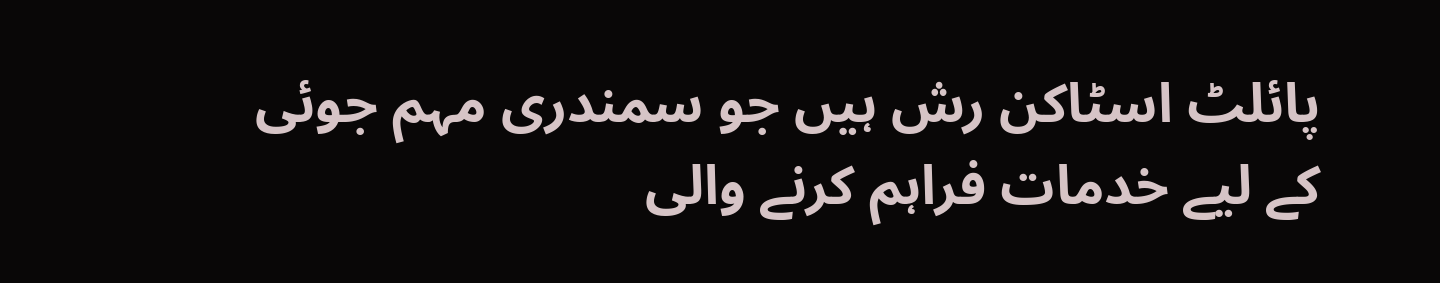پائلٹ اسٹاکن رش ہیں جو سمندری مہم جوئی کے لیے خدمات فراہم کرنے والی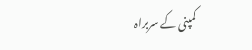کمپنی کے سربراہ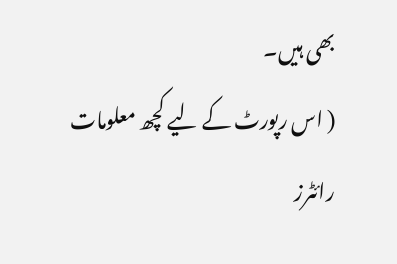بھی ہیں۔
( اس رپورٹ کے لیے کچھ معلومات رائٹرز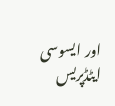اور ایسوسی ایٹڈپریس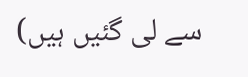سے لی گئیں ہیں)